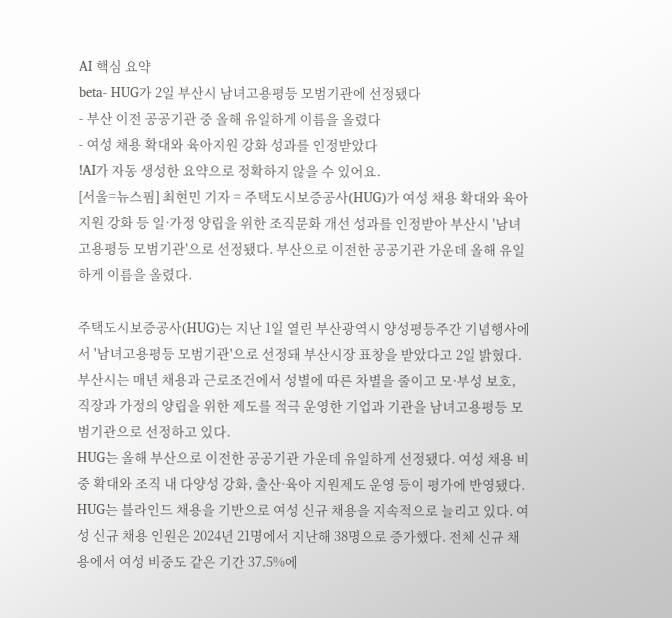AI 핵심 요약
beta- HUG가 2일 부산시 남녀고용평등 모범기관에 선정됐다
- 부산 이전 공공기관 중 올해 유일하게 이름을 올렸다
- 여성 채용 확대와 육아지원 강화 성과를 인정받았다
!AI가 자동 생성한 요약으로 정확하지 않을 수 있어요.
[서울=뉴스핌] 최현민 기자 = 주택도시보증공사(HUG)가 여성 채용 확대와 육아지원 강화 등 일·가정 양립을 위한 조직문화 개선 성과를 인정받아 부산시 '남녀고용평등 모범기관'으로 선정됐다. 부산으로 이전한 공공기관 가운데 올해 유일하게 이름을 올렸다.

주택도시보증공사(HUG)는 지난 1일 열린 부산광역시 양성평등주간 기념행사에서 '남녀고용평등 모범기관'으로 선정돼 부산시장 표창을 받았다고 2일 밝혔다.
부산시는 매년 채용과 근로조건에서 성별에 따른 차별을 줄이고 모·부성 보호, 직장과 가정의 양립을 위한 제도를 적극 운영한 기업과 기관을 남녀고용평등 모범기관으로 선정하고 있다.
HUG는 올해 부산으로 이전한 공공기관 가운데 유일하게 선정됐다. 여성 채용 비중 확대와 조직 내 다양성 강화, 출산·육아 지원제도 운영 등이 평가에 반영됐다.
HUG는 블라인드 채용을 기반으로 여성 신규 채용을 지속적으로 늘리고 있다. 여성 신규 채용 인원은 2024년 21명에서 지난해 38명으로 증가했다. 전체 신규 채용에서 여성 비중도 같은 기간 37.5%에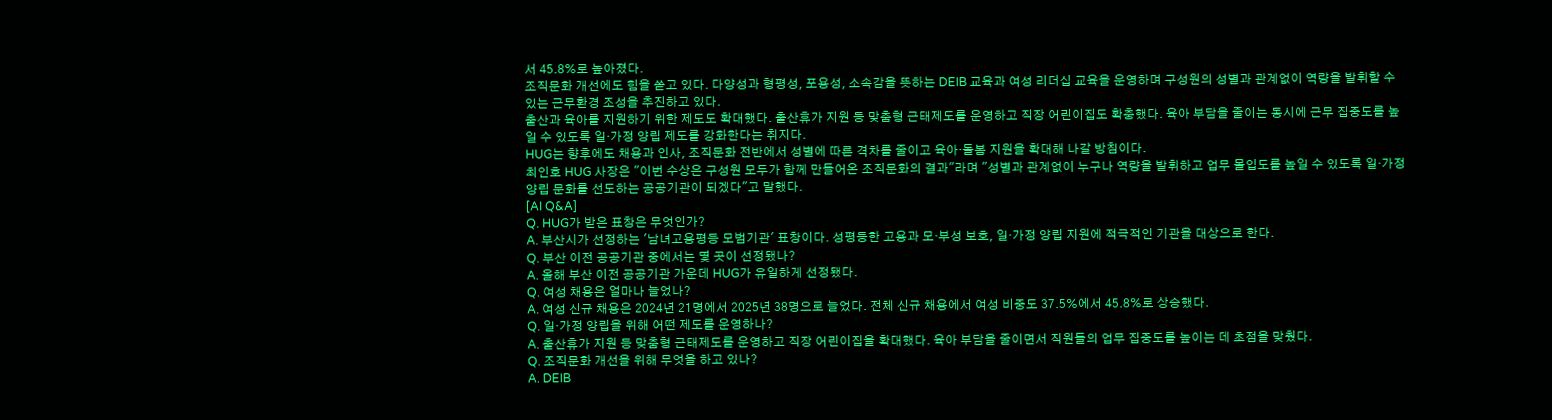서 45.8%로 높아졌다.
조직문화 개선에도 힘을 쏟고 있다. 다양성과 형평성, 포용성, 소속감을 뜻하는 DEIB 교육과 여성 리더십 교육을 운영하며 구성원의 성별과 관계없이 역량을 발휘할 수 있는 근무환경 조성을 추진하고 있다.
출산과 육아를 지원하기 위한 제도도 확대했다. 출산휴가 지원 등 맞춤형 근태제도를 운영하고 직장 어린이집도 확충했다. 육아 부담을 줄이는 동시에 근무 집중도를 높일 수 있도록 일·가정 양립 제도를 강화한다는 취지다.
HUG는 향후에도 채용과 인사, 조직문화 전반에서 성별에 따른 격차를 줄이고 육아·돌봄 지원을 확대해 나갈 방침이다.
최인호 HUG 사장은 "이번 수상은 구성원 모두가 함께 만들어온 조직문화의 결과"라며 "성별과 관계없이 누구나 역량을 발휘하고 업무 몰입도를 높일 수 있도록 일·가정 양립 문화를 선도하는 공공기관이 되겠다"고 말했다.
[AI Q&A]
Q. HUG가 받은 표창은 무엇인가?
A. 부산시가 선정하는 '남녀고용평등 모범기관' 표창이다. 성평등한 고용과 모·부성 보호, 일·가정 양립 지원에 적극적인 기관을 대상으로 한다.
Q. 부산 이전 공공기관 중에서는 몇 곳이 선정됐나?
A. 올해 부산 이전 공공기관 가운데 HUG가 유일하게 선정됐다.
Q. 여성 채용은 얼마나 늘었나?
A. 여성 신규 채용은 2024년 21명에서 2025년 38명으로 늘었다. 전체 신규 채용에서 여성 비중도 37.5%에서 45.8%로 상승했다.
Q. 일·가정 양립을 위해 어떤 제도를 운영하나?
A. 출산휴가 지원 등 맞춤형 근태제도를 운영하고 직장 어린이집을 확대했다. 육아 부담을 줄이면서 직원들의 업무 집중도를 높이는 데 초점을 맞췄다.
Q. 조직문화 개선을 위해 무엇을 하고 있나?
A. DEIB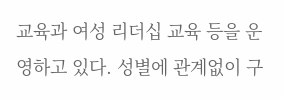교육과 여성 리더십 교육 등을 운영하고 있다. 성별에 관계없이 구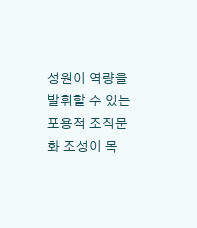성원이 역량을 발휘할 수 있는 포용적 조직문화 조성이 목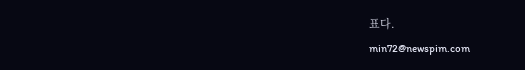표다.
min72@newspim.com